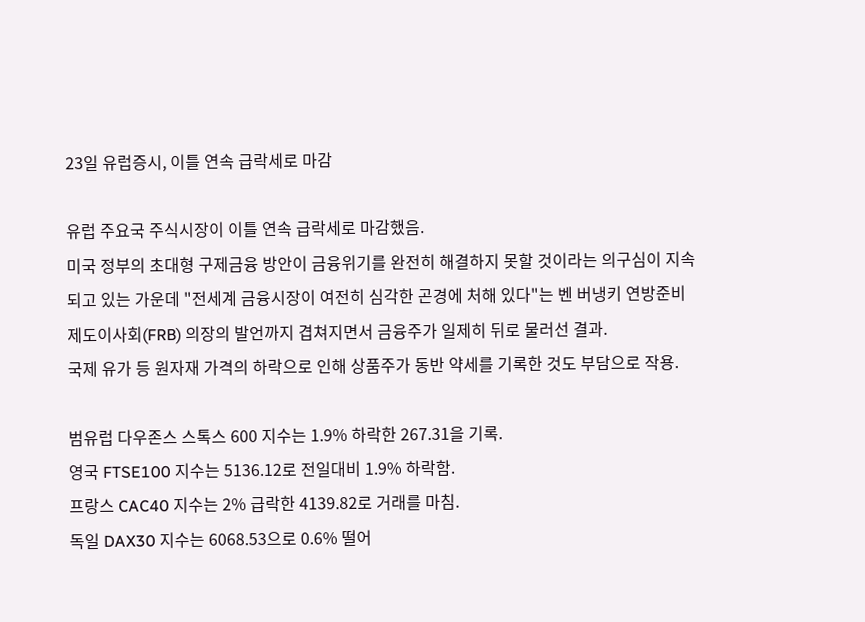23일 유럽증시, 이틀 연속 급락세로 마감

유럽 주요국 주식시장이 이틀 연속 급락세로 마감했음.
미국 정부의 초대형 구제금융 방안이 금융위기를 완전히 해결하지 못할 것이라는 의구심이 지속되고 있는 가운데 "전세계 금융시장이 여전히 심각한 곤경에 처해 있다"는 벤 버냉키 연방준비제도이사회(FRB) 의장의 발언까지 겹쳐지면서 금융주가 일제히 뒤로 물러선 결과.
국제 유가 등 원자재 가격의 하락으로 인해 상품주가 동반 약세를 기록한 것도 부담으로 작용.

범유럽 다우존스 스톡스 600 지수는 1.9% 하락한 267.31을 기록.
영국 FTSE100 지수는 5136.12로 전일대비 1.9% 하락함.
프랑스 CAC40 지수는 2% 급락한 4139.82로 거래를 마침.
독일 DAX30 지수는 6068.53으로 0.6% 떨어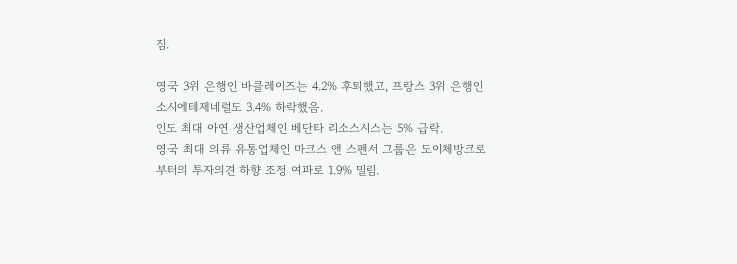짐.

영국 3위 은행인 바클레이즈는 4.2% 후퇴했고, 프랑스 3위 은행인 소시에테제네럴도 3.4% 하락했음.
인도 최대 아연 생산업체인 베단타 리소스시스는 5% 급락.
영국 최대 의류 유통업체인 마크스 앤 스펜서 그룹은 도이체방크로부터의 투자의견 하향 조정 여파로 1.9% 밀림.